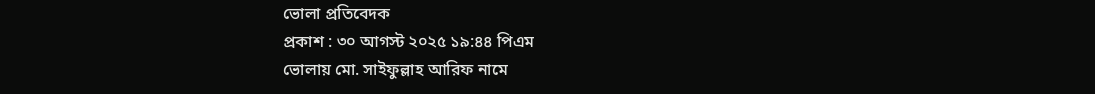ভোলা প্রতিবেদক
প্রকাশ : ৩০ আগস্ট ২০২৫ ১৯:৪৪ পিএম
ভোলায় মো. সাইফুল্লাহ আরিফ নামে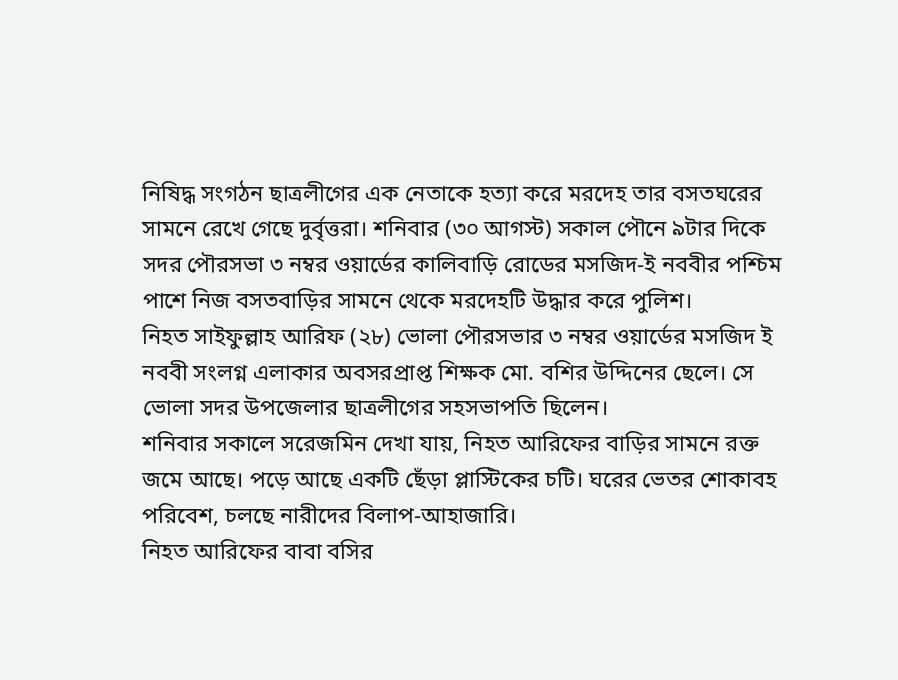নিষিদ্ধ সংগঠন ছাত্রলীগের এক নেতাকে হত্যা করে মরদেহ তার বসতঘরের সামনে রেখে গেছে দুর্বৃত্তরা। শনিবার (৩০ আগস্ট) সকাল পৌনে ৯টার দিকে সদর পৌরসভা ৩ নম্বর ওয়ার্ডের কালিবাড়ি রোডের মসজিদ-ই নববীর পশ্চিম পাশে নিজ বসতবাড়ির সামনে থেকে মরদেহটি উদ্ধার করে পুলিশ।
নিহত সাইফুল্লাহ আরিফ (২৮) ভোলা পৌরসভার ৩ নম্বর ওয়ার্ডের মসজিদ ই নববী সংলগ্ন এলাকার অবসরপ্রাপ্ত শিক্ষক মো. বশির উদ্দিনের ছেলে। সে ভোলা সদর উপজেলার ছাত্রলীগের সহসভাপতি ছিলেন।
শনিবার সকালে সরেজমিন দেখা যায়, নিহত আরিফের বাড়ির সামনে রক্ত জমে আছে। পড়ে আছে একটি ছেঁড়া প্লাস্টিকের চটি। ঘরের ভেতর শোকাবহ পরিবেশ, চলছে নারীদের বিলাপ-আহাজারি।
নিহত আরিফের বাবা বসির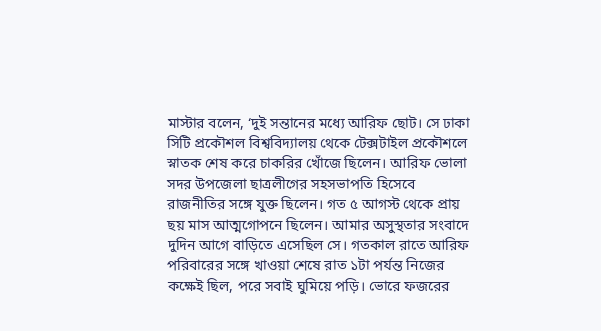মাস্টার বলেন, ‘দুই সন্তানের মধ্যে আরিফ ছোট। সে ঢাকা সিটি প্রকৌশল বিশ্ববিদ্যালয় থেকে টেক্সটাইল প্রকৌশলে স্নাতক শেষ করে চাকরির খোঁজে ছিলেন। আরিফ ভোলা সদর উপজেলা ছাত্রলীগের সহসভাপতি হিসেবে রাজনীতির সঙ্গে যুক্ত ছিলেন। গত ৫ আগস্ট থেকে প্রায় ছয় মাস আত্মগোপনে ছিলেন। আমার অসুস্থতার সংবাদে দুদিন আগে বাড়িতে এসেছিল সে। গতকাল রাতে আরিফ পরিবারের সঙ্গে খাওয়া শেষে রাত ১টা পর্যন্ত নিজের কক্ষেই ছিল, পরে সবাই ঘুমিয়ে পড়ি। ভোরে ফজরের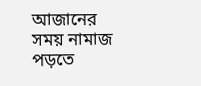আজানের সময় নামাজ পড়তে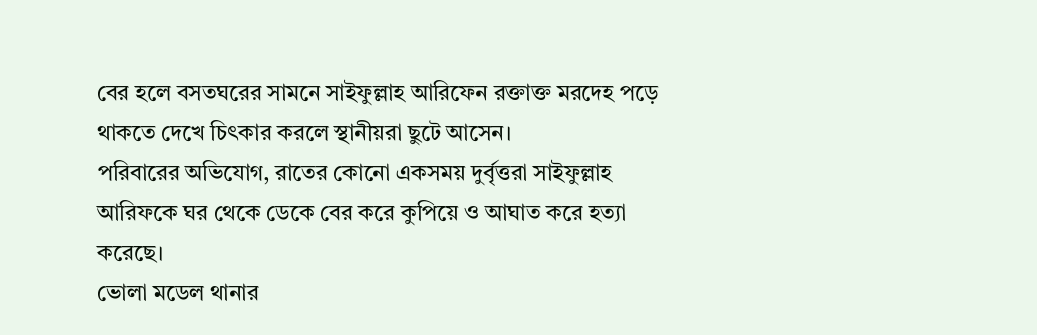বের হলে বসতঘরের সামনে সাইফুল্লাহ আরিফেন রক্তাক্ত মরদেহ পড়ে থাকতে দেখে চিৎকার করলে স্থানীয়রা ছুটে আসেন।
পরিবারের অভিযোগ, রাতের কোনো একসময় দুর্বৃত্তরা সাইফুল্লাহ আরিফকে ঘর থেকে ডেকে বের করে কুপিয়ে ও আঘাত করে হত্যা করেছে।
ভোলা মডেল থানার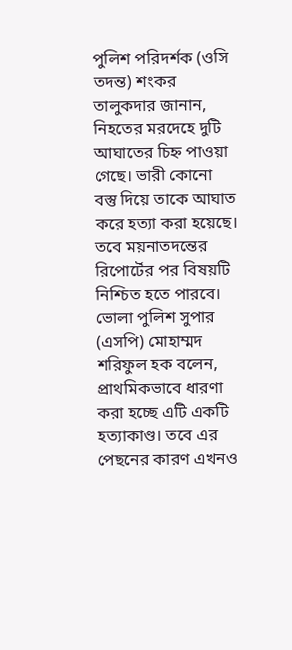পুলিশ পরিদর্শক (ওসি তদন্ত) শংকর তালুকদার জানান, নিহতের মরদেহে দুটি আঘাতের চিহ্ন পাওয়া গেছে। ভারী কোনো বস্তু দিয়ে তাকে আঘাত করে হত্যা করা হয়েছে। তবে ময়নাতদন্তের রিপোর্টের পর বিষয়টি নিশ্চিত হতে পারবে।
ভোলা পুলিশ সুপার (এসপি) মোহাম্মদ শরিফুল হক বলেন, প্রাথমিকভাবে ধারণা করা হচ্ছে এটি একটি হত্যাকাণ্ড। তবে এর পেছনের কারণ এখনও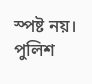স্পষ্ট নয়। পুলিশ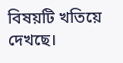বিষয়টি খতিয়ে দেখছে।